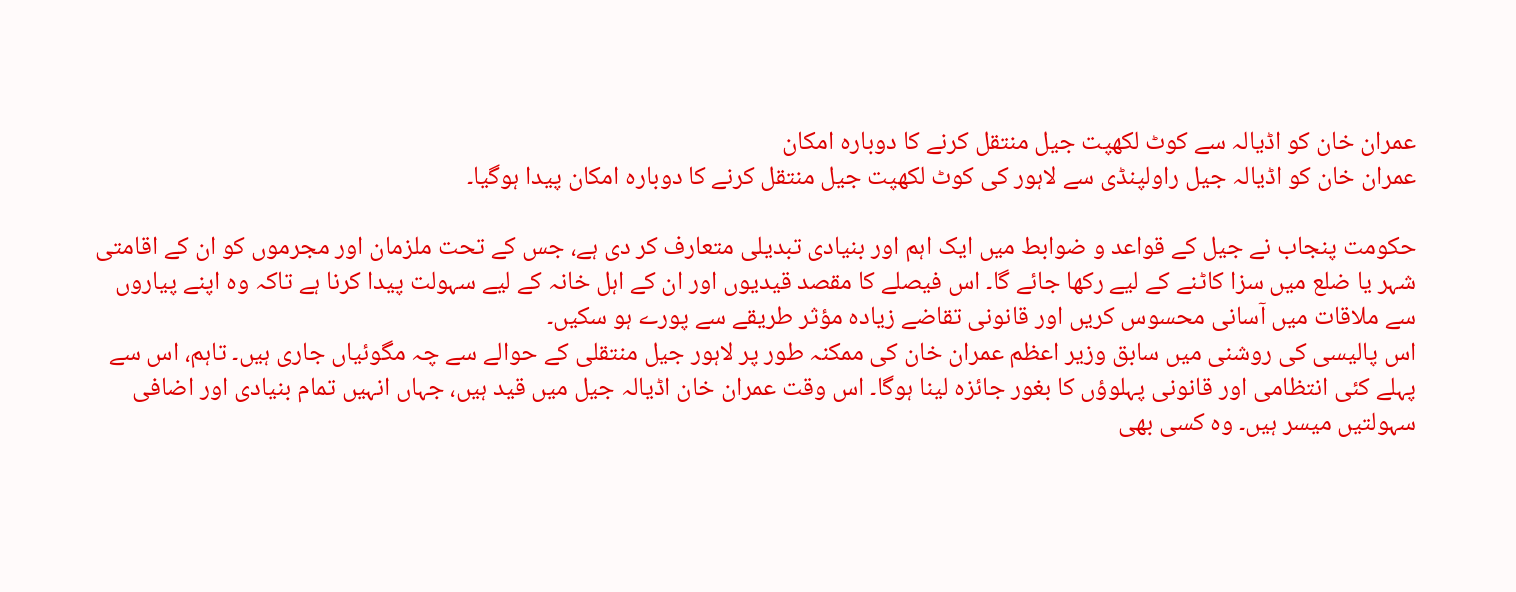عمران خان کو اڈیالہ سے کوٹ لکھپت جیل منتقل کرنے کا دوبارہ امکان
عمران خان کو اڈیالہ جیل راولپنڈی سے لاہور کی کوٹ لکھپت جیل منتقل کرنے کا دوبارہ امکان پیدا ہوگیا۔

حکومت پنجاب نے جیل کے قواعد و ضوابط میں ایک اہم اور بنیادی تبدیلی متعارف کر دی ہے، جس کے تحت ملزمان اور مجرموں کو ان کے اقامتی شہر یا ضلع میں سزا کاٹنے کے لیے رکھا جائے گا۔ اس فیصلے کا مقصد قیدیوں اور ان کے اہل خانہ کے لیے سہولت پیدا کرنا ہے تاکہ وہ اپنے پیاروں سے ملاقات میں آسانی محسوس کریں اور قانونی تقاضے زیادہ مؤثر طریقے سے پورے ہو سکیں۔
اس پالیسی کی روشنی میں سابق وزیر اعظم عمران خان کی ممکنہ طور پر لاہور جیل منتقلی کے حوالے سے چہ مگوئیاں جاری ہیں۔ تاہم، اس سے پہلے کئی انتظامی اور قانونی پہلوؤں کا بغور جائزہ لینا ہوگا۔ اس وقت عمران خان اڈیالہ جیل میں قید ہیں، جہاں انہیں تمام بنیادی اور اضافی سہولتیں میسر ہیں۔ وہ کسی بھی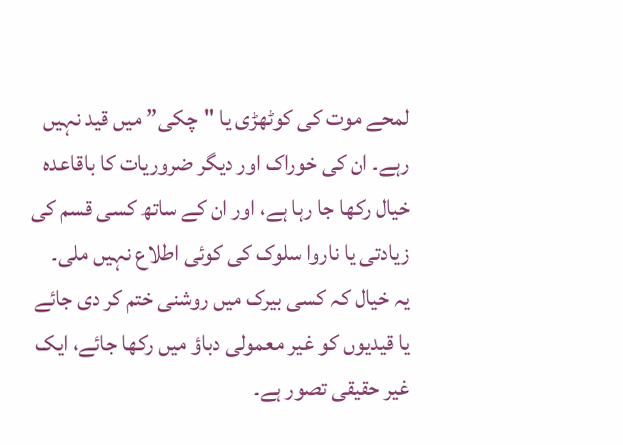لمحے موت کی کوٹھڑی یا "چکی” میں قید نہیں رہے۔ ان کی خوراک اور دیگر ضروریات کا باقاعدہ خیال رکھا جا رہا ہے، اور ان کے ساتھ کسی قسم کی زیادتی یا ناروا سلوک کی کوئی اطلاع نہیں ملی۔
یہ خیال کہ کسی بیرک میں روشنی ختم کر دی جائے یا قیدیوں کو غیر معمولی دباؤ میں رکھا جائے، ایک غیر حقیقی تصور ہے۔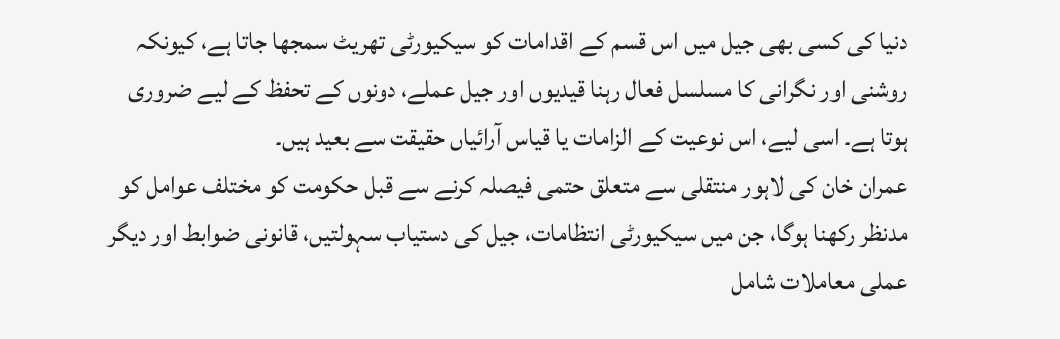دنیا کی کسی بھی جیل میں اس قسم کے اقدامات کو سیکیورٹی تھریٹ سمجھا جاتا ہے، کیونکہ روشنی اور نگرانی کا مسلسل فعال رہنا قیدیوں اور جیل عملے، دونوں کے تحفظ کے لیے ضروری ہوتا ہے۔ اسی لیے، اس نوعیت کے الزامات یا قیاس آرائیاں حقیقت سے بعید ہیں۔
عمران خان کی لاہور منتقلی سے متعلق حتمی فیصلہ کرنے سے قبل حکومت کو مختلف عوامل کو مدنظر رکھنا ہوگا، جن میں سیکیورٹی انتظامات، جیل کی دستیاب سہولتیں، قانونی ضوابط اور دیگر عملی معاملات شامل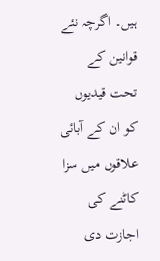ہیں۔ اگرچہ نئے قوانین کے تحت قیدیوں کو ان کے آبائی علاقوں میں سزا کاٹنے کی اجازت دی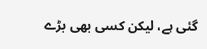گئی ہے، لیکن کسی بھی بڑے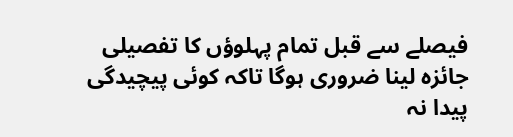فیصلے سے قبل تمام پہلوؤں کا تفصیلی جائزہ لینا ضروری ہوگا تاکہ کوئی پیچیدگی پیدا نہ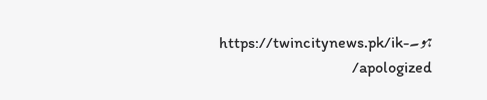ہو۔https://twincitynews.pk/ik-apologized/